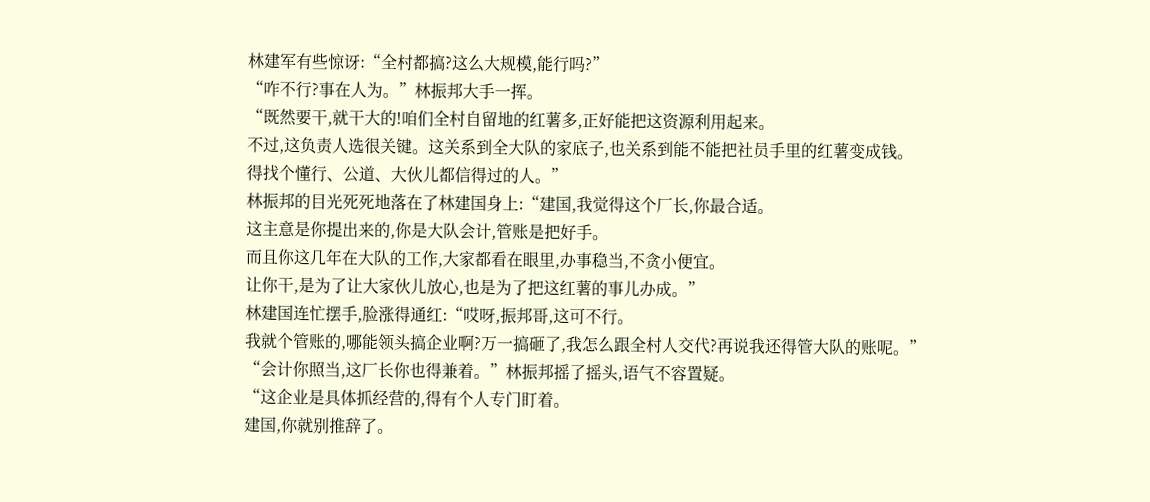林建军有些惊讶:“全村都搞?这么大规模,能行吗?”
“咋不行?事在人为。”林振邦大手一挥。
“既然要干,就干大的!咱们全村自留地的红薯多,正好能把这资源利用起来。
不过,这负责人选很关键。这关系到全大队的家底子,也关系到能不能把社员手里的红薯变成钱。
得找个懂行、公道、大伙儿都信得过的人。”
林振邦的目光死死地落在了林建国身上:“建国,我觉得这个厂长,你最合适。
这主意是你提出来的,你是大队会计,管账是把好手。
而且你这几年在大队的工作,大家都看在眼里,办事稳当,不贪小便宜。
让你干,是为了让大家伙儿放心,也是为了把这红薯的事儿办成。”
林建国连忙摆手,脸涨得通红:“哎呀,振邦哥,这可不行。
我就个管账的,哪能领头搞企业啊?万一搞砸了,我怎么跟全村人交代?再说我还得管大队的账呢。”
“会计你照当,这厂长你也得兼着。”林振邦摇了摇头,语气不容置疑。
“这企业是具体抓经营的,得有个人专门盯着。
建国,你就别推辞了。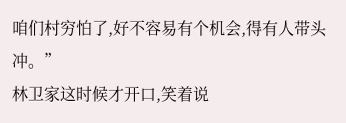咱们村穷怕了,好不容易有个机会,得有人带头冲。”
林卫家这时候才开口,笑着说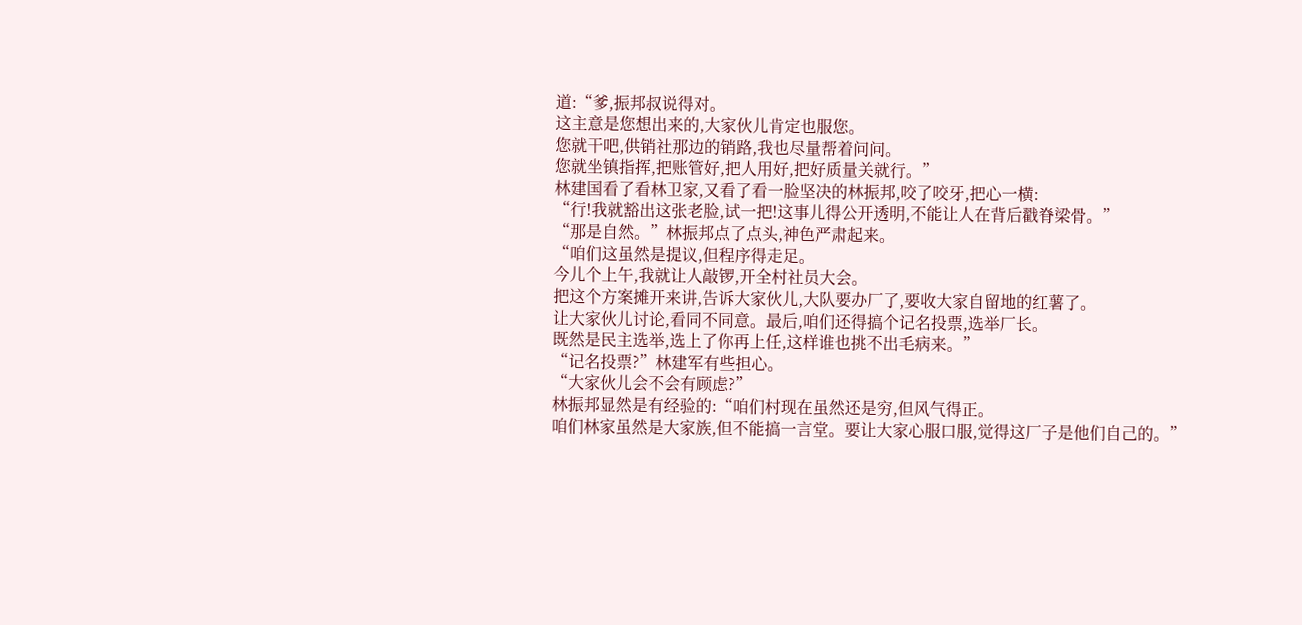道:“爹,振邦叔说得对。
这主意是您想出来的,大家伙儿肯定也服您。
您就干吧,供销社那边的销路,我也尽量帮着问问。
您就坐镇指挥,把账管好,把人用好,把好质量关就行。”
林建国看了看林卫家,又看了看一脸坚决的林振邦,咬了咬牙,把心一横:
“行!我就豁出这张老脸,试一把!这事儿得公开透明,不能让人在背后戳脊梁骨。”
“那是自然。”林振邦点了点头,神色严肃起来。
“咱们这虽然是提议,但程序得走足。
今儿个上午,我就让人敲锣,开全村社员大会。
把这个方案摊开来讲,告诉大家伙儿,大队要办厂了,要收大家自留地的红薯了。
让大家伙儿讨论,看同不同意。最后,咱们还得搞个记名投票,选举厂长。
既然是民主选举,选上了你再上任,这样谁也挑不出毛病来。”
“记名投票?”林建军有些担心。
“大家伙儿会不会有顾虑?”
林振邦显然是有经验的:“咱们村现在虽然还是穷,但风气得正。
咱们林家虽然是大家族,但不能搞一言堂。要让大家心服口服,觉得这厂子是他们自己的。”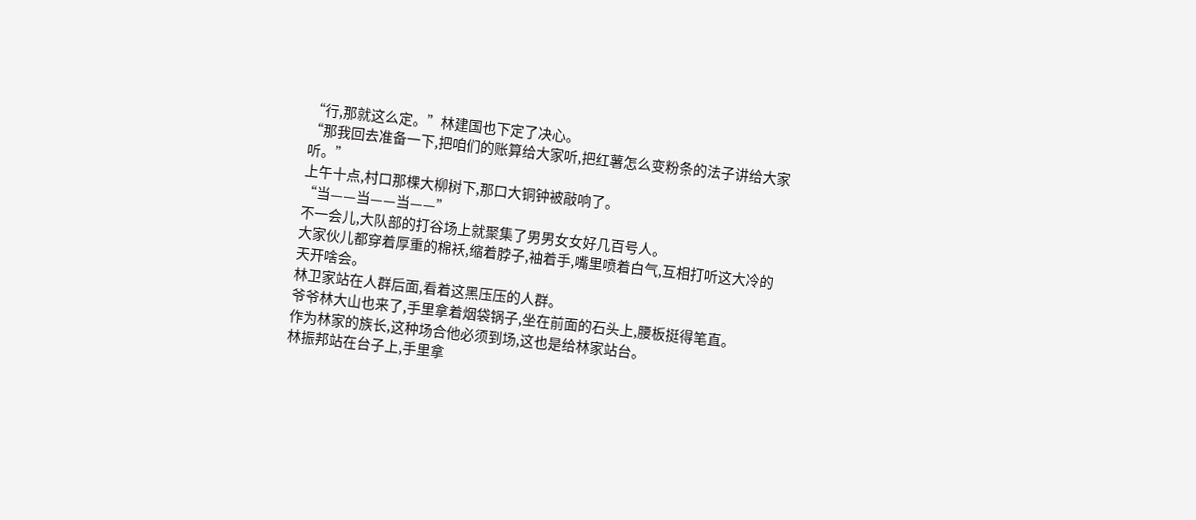“行,那就这么定。”林建国也下定了决心。
“那我回去准备一下,把咱们的账算给大家听,把红薯怎么变粉条的法子讲给大家听。”
上午十点,村口那棵大柳树下,那口大铜钟被敲响了。
“当——当——当——”
不一会儿,大队部的打谷场上就聚集了男男女女好几百号人。
大家伙儿都穿着厚重的棉袄,缩着脖子,袖着手,嘴里喷着白气,互相打听这大冷的天开啥会。
林卫家站在人群后面,看着这黑压压的人群。
爷爷林大山也来了,手里拿着烟袋锅子,坐在前面的石头上,腰板挺得笔直。
作为林家的族长,这种场合他必须到场,这也是给林家站台。
林振邦站在台子上,手里拿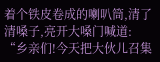着个铁皮卷成的喇叭筒,清了清嗓子,亮开大嗓门喊道:
“乡亲们!今天把大伙儿召集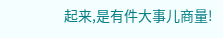起来,是有件大事儿商量!